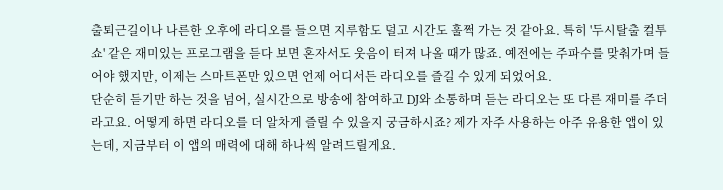출퇴근길이나 나른한 오후에 라디오를 들으면 지루함도 덜고 시간도 훌쩍 가는 것 같아요. 특히 '두시탈출 컬투쇼' 같은 재미있는 프로그램을 듣다 보면 혼자서도 웃음이 터져 나올 때가 많죠. 예전에는 주파수를 맞춰가며 들어야 했지만, 이제는 스마트폰만 있으면 언제 어디서든 라디오를 즐길 수 있게 되었어요.
단순히 듣기만 하는 것을 넘어, 실시간으로 방송에 참여하고 DJ와 소통하며 듣는 라디오는 또 다른 재미를 주더라고요. 어떻게 하면 라디오를 더 알차게 즐릴 수 있을지 궁금하시죠? 제가 자주 사용하는 아주 유용한 앱이 있는데, 지금부터 이 앱의 매력에 대해 하나씩 알려드릴게요.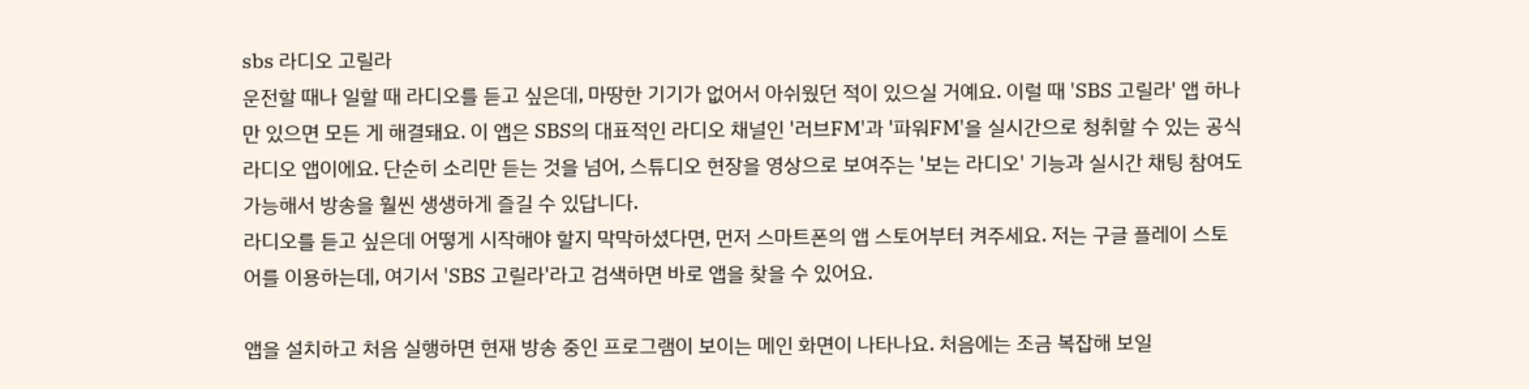sbs 라디오 고릴라
운전할 때나 일할 때 라디오를 듣고 싶은데, 마땅한 기기가 없어서 아쉬웠던 적이 있으실 거예요. 이럴 때 'SBS 고릴라' 앱 하나만 있으면 모든 게 해결돼요. 이 앱은 SBS의 대표적인 라디오 채널인 '러브FM'과 '파워FM'을 실시간으로 청취할 수 있는 공식 라디오 앱이에요. 단순히 소리만 듣는 것을 넘어, 스튜디오 현장을 영상으로 보여주는 '보는 라디오' 기능과 실시간 채팅 참여도 가능해서 방송을 훨씬 생생하게 즐길 수 있답니다.
라디오를 듣고 싶은데 어떻게 시작해야 할지 막막하셨다면, 먼저 스마트폰의 앱 스토어부터 켜주세요. 저는 구글 플레이 스토어를 이용하는데, 여기서 'SBS 고릴라'라고 검색하면 바로 앱을 찾을 수 있어요.

앱을 설치하고 처음 실행하면 현재 방송 중인 프로그램이 보이는 메인 화면이 나타나요. 처음에는 조금 복잡해 보일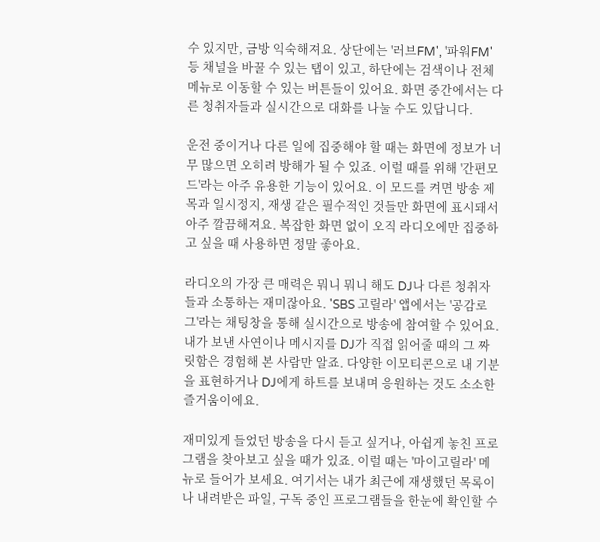수 있지만, 금방 익숙해져요. 상단에는 '러브FM', '파워FM' 등 채널을 바꿀 수 있는 탭이 있고, 하단에는 검색이나 전체 메뉴로 이동할 수 있는 버튼들이 있어요. 화면 중간에서는 다른 청취자들과 실시간으로 대화를 나눌 수도 있답니다.

운전 중이거나 다른 일에 집중해야 할 때는 화면에 정보가 너무 많으면 오히려 방해가 될 수 있죠. 이럴 때를 위해 '간편모드'라는 아주 유용한 기능이 있어요. 이 모드를 켜면 방송 제목과 일시정지, 재생 같은 필수적인 것들만 화면에 표시돼서 아주 깔끔해져요. 복잡한 화면 없이 오직 라디오에만 집중하고 싶을 때 사용하면 정말 좋아요.

라디오의 가장 큰 매력은 뭐니 뭐니 해도 DJ나 다른 청취자들과 소통하는 재미잖아요. 'SBS 고릴라' 앱에서는 '공감로그'라는 채팅창을 통해 실시간으로 방송에 참여할 수 있어요. 내가 보낸 사연이나 메시지를 DJ가 직접 읽어줄 때의 그 짜릿함은 경험해 본 사람만 알죠. 다양한 이모티콘으로 내 기분을 표현하거나 DJ에게 하트를 보내며 응원하는 것도 소소한 즐거움이에요.

재미있게 들었던 방송을 다시 듣고 싶거나, 아쉽게 놓친 프로그램을 찾아보고 싶을 때가 있죠. 이럴 때는 '마이고릴라' 메뉴로 들어가 보세요. 여기서는 내가 최근에 재생했던 목록이나 내려받은 파일, 구독 중인 프로그램들을 한눈에 확인할 수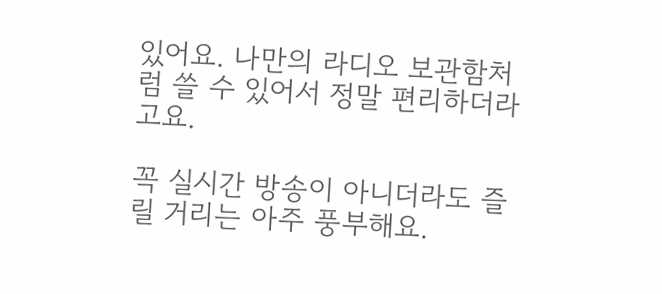있어요. 나만의 라디오 보관함처럼 쓸 수 있어서 정말 편리하더라고요.

꼭 실시간 방송이 아니더라도 즐릴 거리는 아주 풍부해요.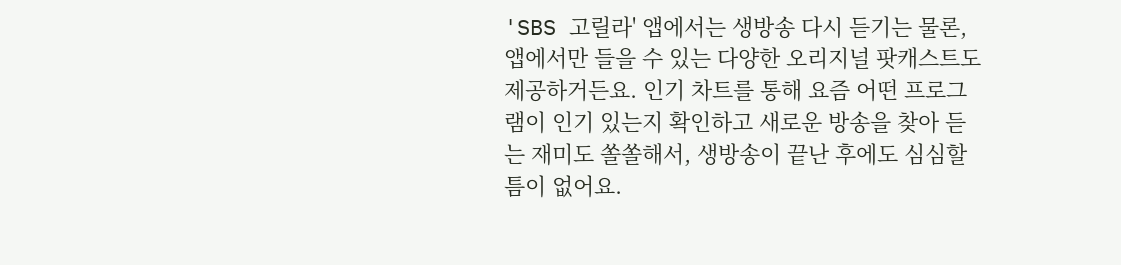'SBS 고릴라' 앱에서는 생방송 다시 듣기는 물론, 앱에서만 들을 수 있는 다양한 오리지널 팟캐스트도 제공하거든요. 인기 차트를 통해 요즘 어떤 프로그램이 인기 있는지 확인하고 새로운 방송을 찾아 듣는 재미도 쏠쏠해서, 생방송이 끝난 후에도 심심할 틈이 없어요.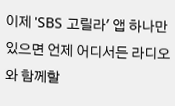이제 'SBS 고릴라' 앱 하나만 있으면 언제 어디서든 라디오와 함께할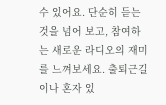수 있어요. 단순히 듣는 것을 넘어 보고, 참여하는 새로운 라디오의 재미를 느껴보세요. 출퇴근길이나 혼자 있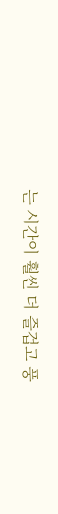는 시간이 훨씬 더 즐겁고 풍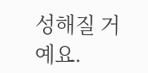성해질 거예요.